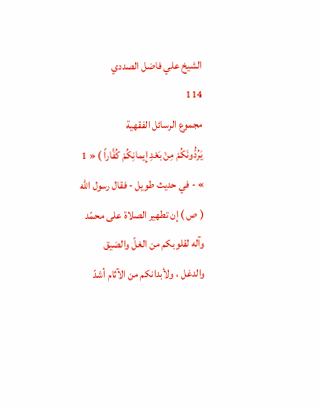الشيخ علي فاضل الصددي
114
مجموع الرسائل الفقهية
يَرُدُّونَكُمْ مِنْ بَعْدِ إِيمانِكُمْ كُفَّاراً ) « 1 » - في حديث طويل - فقال رسول الله ( ص ) إن تطهير الصلاة على محمّد وآله لقلوبكم من الغلّ والضيق والدغل ، ولأبدانكم من الآثام أشدّ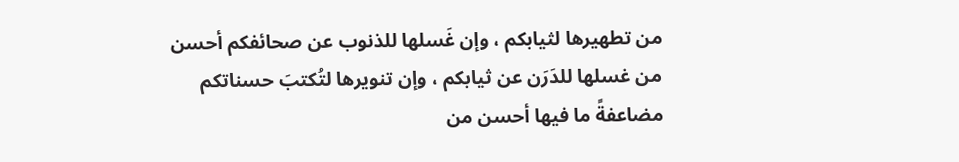من تطهيرها لثيابكم ، وإن غَسلها للذنوب عن صحائفكم أحسن من غسلها للدَرَن عن ثيابكم ، وإن تنويرها لتُكتبَ حسناتكم مضاعفةً ما فيها أحسن من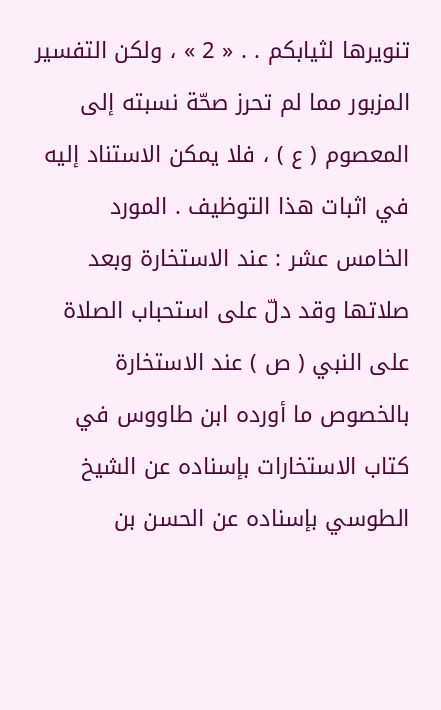تنويرها لثيابكم . . « 2 » ، ولكن التفسير المزبور مما لم تحرز صحّة نسبته إلى المعصوم ( ع ) ، فلا يمكن الاستناد إليه في اثبات هذا التوظيف . المورد الخامس عشر : عند الاستخارة وبعد صلاتها وقد دلّ على استحباب الصلاة على النبي ( ص ) عند الاستخارة بالخصوص ما أورده ابن طاووس في كتاب الاستخارات بإسناده عن الشيخ الطوسي بإسناده عن الحسن بن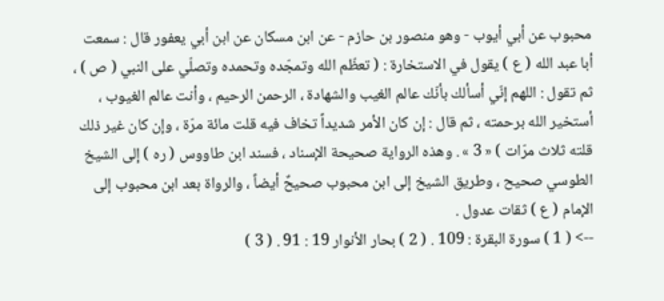محبوب عن أبي أيوب - وهو منصور بن حازم - عن ابن مسكان عن ابن أبي يعفور قال : سمعت أبا عبد الله ( ع ) يقول في الاستخارة : ( تعظّم الله وتمجّده وتحمده وتصلّي على النبي ( ص ) ، ثم تقول : اللهم إنّي أسألك بأنّك عالم الغيب والشهادة ، الرحمن الرحيم ، وأنت عالم الغيوب ، أستخير الله برحمته ، ثم قال : إن كان الأمر شديداً تخاف فيه قلت مائة مرّة ، وإن كان غير ذلك قلته ثلاث مرّات ) « 3 » . وهذه الرواية صحيحة الإسناد ، فسند ابن طاووس ( ره ) إلى الشيخ الطوسي صحيح ، وطريق الشيخ إلى ابن محبوب صحيحٌ أيضاً ، والرواة بعد ابن محبوب إلى الإمام ( ع ) ثقات عدول .
--> ( 1 ) سورة البقرة : 109 . ( 2 ) بحار الأنوار 19 : 91 . ( 3 )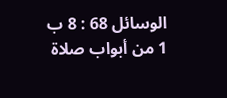الوسائل 68 : 8 ب 1 من أبواب صلاة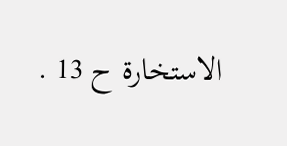الاستخارة ح 13 .